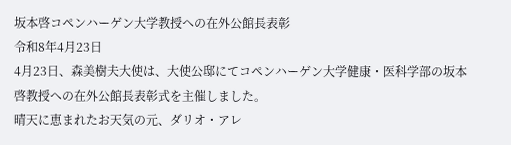坂本啓コペンハーゲン大学教授への在外公館長表彰
令和8年4月23日
4月23日、森美樹夫大使は、大使公邸にてコペンハーゲン大学健康・医科学部の坂本啓教授への在外公館長表彰式を主催しました。
晴天に恵まれたお天気の元、ダリオ・アレ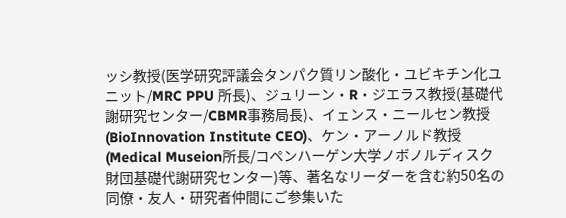ッシ教授(医学研究評議会タンパク質リン酸化・ユビキチン化ユニット/MRC PPU 所長)、ジュリーン・R・ジエラス教授(基礎代謝研究センター/CBMR事務局長)、イェンス・ニールセン教授(BioInnovation Institute CEO)、ケン・アーノルド教授(Medical Museion所長/コペンハーゲン大学ノボノルディスク財団基礎代謝研究センター)等、著名なリーダーを含む約50名の同僚・友人・研究者仲間にご参集いた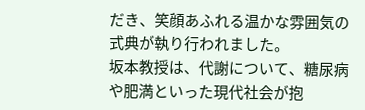だき、笑顔あふれる温かな雰囲気の式典が執り行われました。
坂本教授は、代謝について、糖尿病や肥満といった現代社会が抱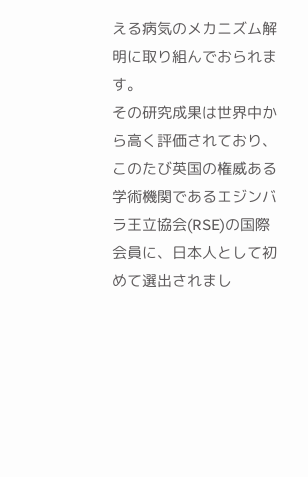える病気のメカニズム解明に取り組んでおられます。
その研究成果は世界中から高く評価されており、このたび英国の権威ある学術機関であるエジンバラ王立協会(RSE)の国際会員に、日本人として初めて選出されまし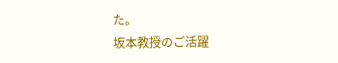た。
坂本教授のご活躍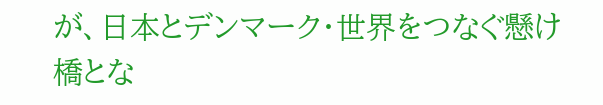が、日本とデンマーク・世界をつなぐ懸け橋とな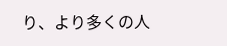り、より多くの人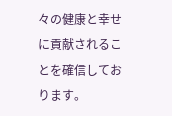々の健康と幸せに貢献されることを確信しております。